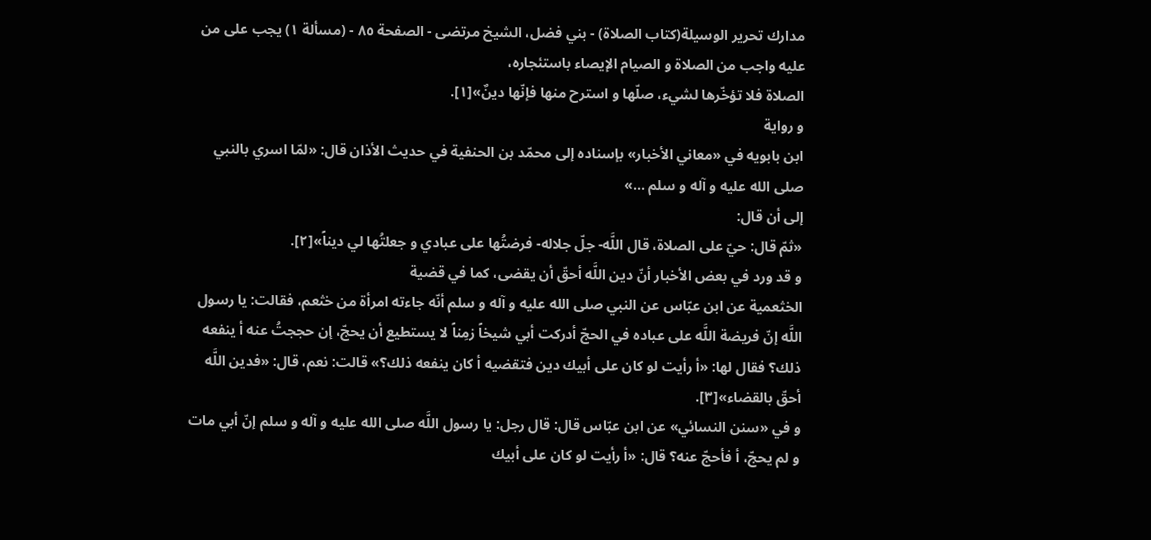مدارك تحرير الوسيلة(كتاب الصلاة) - بني فضل، الشيخ مرتضى - الصفحة ٨٥ - (مسألة ١) يجب على من عليه واجب من الصلاة و الصيام الإيصاء باستئجاره،
الصلاة فلا تؤخّرها لشيء، صلّها و استرح منها فإنّها دينٌ»[١].
و رواية
ابن بابويه في «معاني الأخبار» بإسناده إلى محمّد بن الحنفية في حديث الأذان قال: «لمّا اسري بالنبي صلى الله عليه و آله و سلم ...»
إلى أن قال:
«ثمّ قال: حيّ على الصلاة، قال اللَّه- جلّ جلاله- فرضتُها على عبادي و جعلتُها لي ديناً»[٢].
و قد ورد في بعض الأخبار أنّ دين اللَّه أحقّ أن يقضى، كما في قضية
الخثعمية عن ابن عبّاس عن النبي صلى الله عليه و آله و سلم أنّه جاءته امرأة من خثعم، فقالت: يا رسول اللَّه إنّ فريضة اللَّه على عباده في الحجّ أدركت أبي شيخاً زمِناً لا يستطيع أن يحجّ، إن حججتُ عنه أ ينفعه ذلك؟ فقال لها: «أ رأيت لو كان على أبيك دين فتقضيه أ كان ينفعه ذلك؟» قالت: نعم، قال: «فدين اللَّه أحقّ بالقضاء»[٣].
و في «سنن النسائي» عن ابن عبّاس قال: قال رجل: يا رسول اللَّه صلى الله عليه و آله و سلم إنّ أبي مات و لم يحجّ، أ فأحجّ عنه؟ قال: «أ رأيت لو كان على أبيك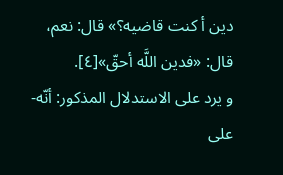دين أ كنت قاضيه؟» قال: نعم، قال: «فدين اللَّه أحقّ»[٤].
و يرد على الاستدلال المذكور: أنّه- على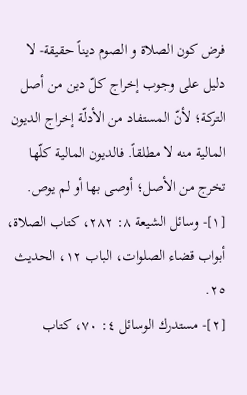فرض كون الصلاة و الصوم ديناً حقيقة- لا دليل على وجوب إخراج كلّ دين من أصل التركة؛ لأنّ المستفاد من الأدلّة إخراج الديون المالية منه لا مطلقاً. فالديون المالية كلّها تخرج من الأصل؛ أوصى بها أو لم يوص.
[١]- وسائل الشيعة ٨: ٢٨٢، كتاب الصلاة، أبواب قضاء الصلوات، الباب ١٢، الحديث ٢٥.
[٢]- مستدرك الوسائل ٤: ٧٠، كتاب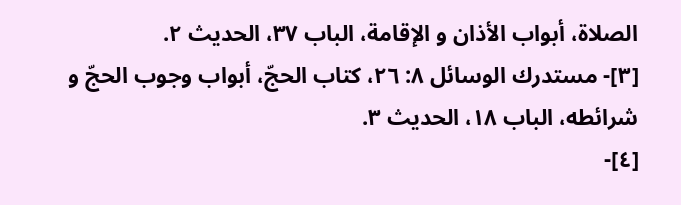الصلاة، أبواب الأذان و الإقامة، الباب ٣٧، الحديث ٢.
[٣]- مستدرك الوسائل ٨: ٢٦، كتاب الحجّ، أبواب وجوب الحجّ و شرائطه، الباب ١٨، الحديث ٣.
[٤]-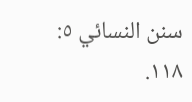سنن النسائي ٥: ١١٨.